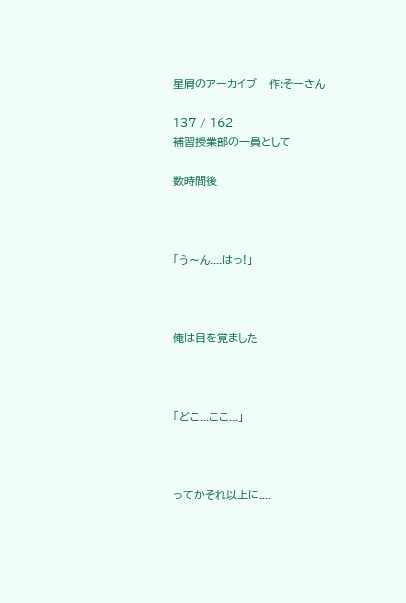星屑のアーカイブ   作:そーさん

137 / 162
補習授業部の一員として

数時間後



「う〜ん....はっ!」



俺は目を覚ました



「どこ...ここ...」



ってかそれ以上に....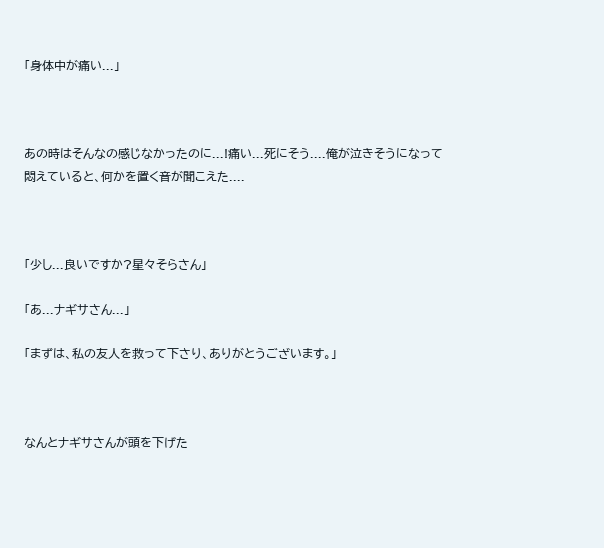「身体中が痛い...」



あの時はそんなの感じなかったのに...!痛い...死にそう....俺が泣きそうになって悶えていると、何かを置く音が聞こえた....



「少し...良いですか?星々そらさん」

「あ...ナギサさん...」

「まずは、私の友人を救って下さり、ありがとうございます。」



なんとナギサさんが頭を下げた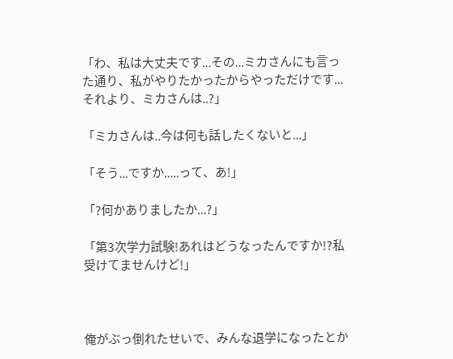「わ、私は大丈夫です...その...ミカさんにも言った通り、私がやりたかったからやっただけです...それより、ミカさんは..?」

「ミカさんは..今は何も話したくないと...」

「そう...ですか.....って、あ!」

「?何かありましたか...?」

「第3次学力試験!あれはどうなったんですか!?私受けてませんけど!」



俺がぶっ倒れたせいで、みんな退学になったとか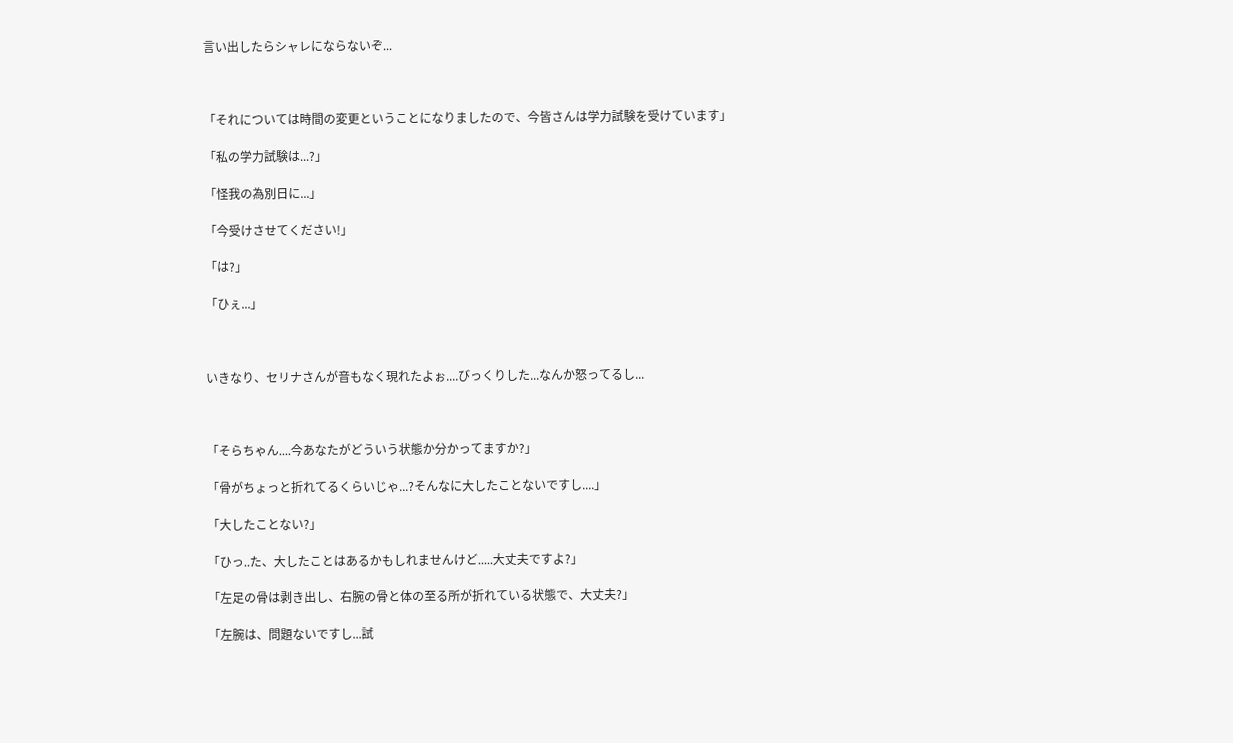言い出したらシャレにならないぞ...



「それについては時間の変更ということになりましたので、今皆さんは学力試験を受けています」

「私の学力試験は...?」

「怪我の為別日に...」

「今受けさせてください!」

「は?」

「ひぇ...」



いきなり、セリナさんが音もなく現れたよぉ....びっくりした...なんか怒ってるし...



「そらちゃん....今あなたがどういう状態か分かってますか?」

「骨がちょっと折れてるくらいじゃ...?そんなに大したことないですし....」

「大したことない?」

「ひっ..た、大したことはあるかもしれませんけど.....大丈夫ですよ?」

「左足の骨は剥き出し、右腕の骨と体の至る所が折れている状態で、大丈夫?」

「左腕は、問題ないですし...試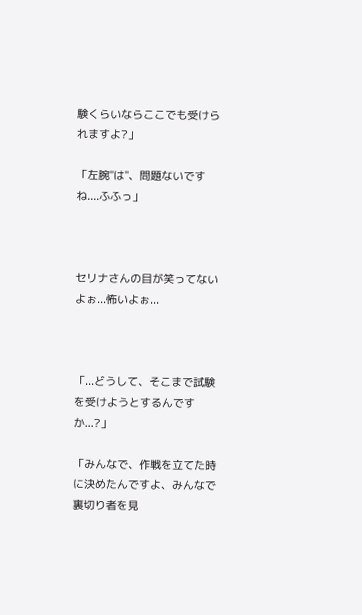験くらいならここでも受けられますよ?」

「左腕"は"、問題ないですね....ふふっ」



セリナさんの目が笑ってないよぉ...怖いよぉ...



「...どうして、そこまで試験を受けようとするんですか...?」

「みんなで、作戦を立てた時に決めたんですよ、みんなで裏切り者を見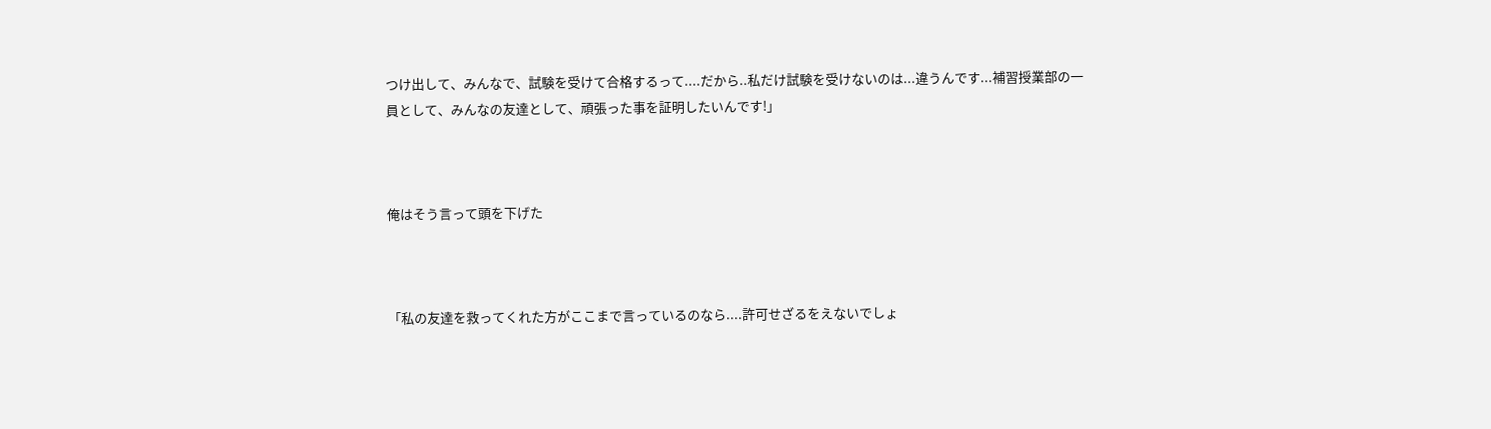つけ出して、みんなで、試験を受けて合格するって....だから..私だけ試験を受けないのは...違うんです...補習授業部の一員として、みんなの友達として、頑張った事を証明したいんです!」



俺はそう言って頭を下げた



「私の友達を救ってくれた方がここまで言っているのなら....許可せざるをえないでしょ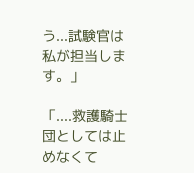う...試験官は私が担当します。」

「....救護騎士団としては止めなくて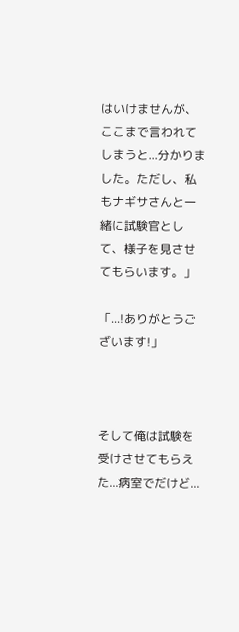はいけませんが、ここまで言われてしまうと...分かりました。ただし、私もナギサさんと一緒に試験官として、様子を見させてもらいます。」

「...!ありがとうございます!」



そして俺は試験を受けさせてもらえた...病室でだけど...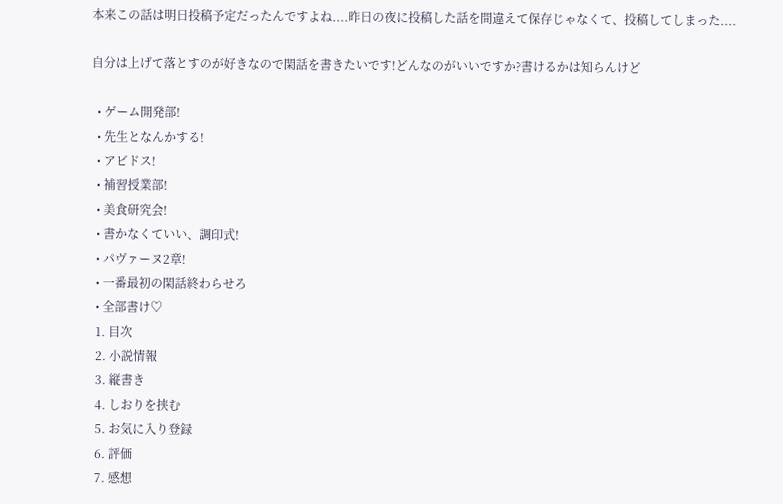本来この話は明日投稿予定だったんですよね....昨日の夜に投稿した話を間違えて保存じゃなくて、投稿してしまった....

自分は上げて落とすのが好きなので閑話を書きたいです!どんなのがいいですか?書けるかは知らんけど

  • ゲーム開発部!
  • 先生となんかする!
  • アビドス!
  • 補習授業部!
  • 美食研究会!
  • 書かなくていい、調印式!
  • パヴァーヌ2章!
  • 一番最初の閑話終わらせろ
  • 全部書け♡
  1. 目次
  2. 小説情報
  3. 縦書き
  4. しおりを挟む
  5. お気に入り登録
  6. 評価
  7. 感想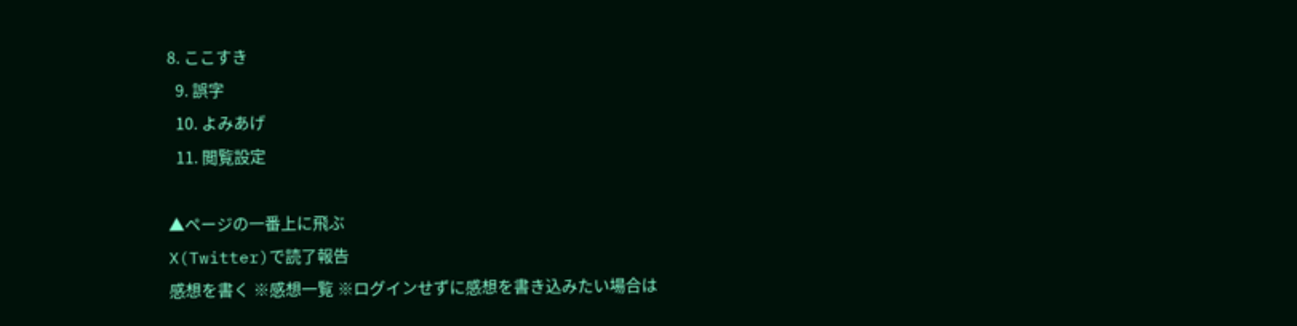8. ここすき
  9. 誤字
  10. よみあげ
  11. 閲覧設定

▲ページの一番上に飛ぶ
X(Twitter)で読了報告
感想を書く ※感想一覧 ※ログインせずに感想を書き込みたい場合は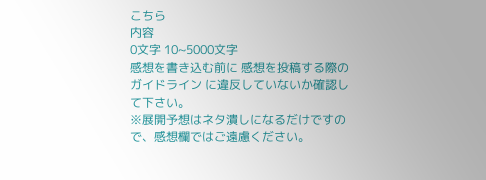こちら
内容
0文字 10~5000文字
感想を書き込む前に 感想を投稿する際のガイドライン に違反していないか確認して下さい。
※展開予想はネタ潰しになるだけですので、感想欄ではご遠慮ください。